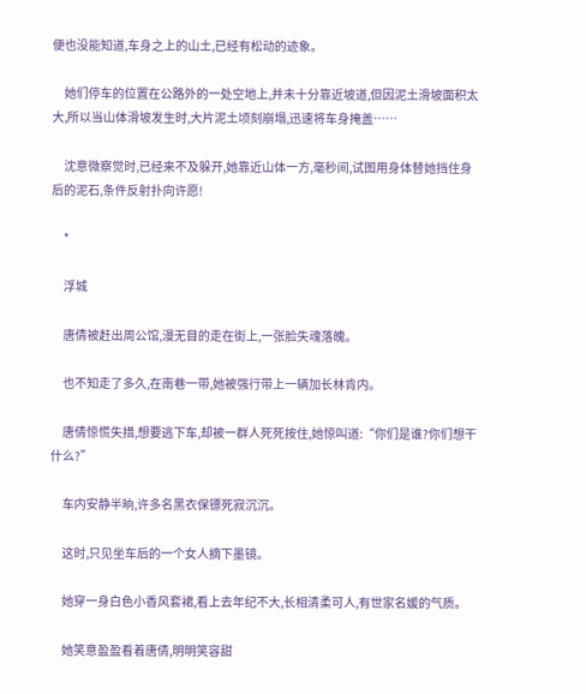便也没能知道,车身之上的山土,已经有松动的迹象。

    她们停车的位置在公路外的一处空地上,并未十分靠近坡道,但因泥土滑坡面积太大,所以当山体滑坡发生时,大片泥土顷刻崩塌,迅速将车身掩盖……

    沈意微察觉时,已经来不及躲开,她靠近山体一方,毫秒间,试图用身体替她挡住身后的泥石,条件反射扑向许愿!

    *

    浮城

    唐倩被赶出周公馆,漫无目的走在街上,一张脸失魂落魄。

    也不知走了多久,在南巷一带,她被强行带上一辆加长林肯内。

    唐倩惊慌失措,想要逃下车,却被一群人死死按住,她惊叫道:“你们是谁?你们想干什么?”

    车内安静半晌,许多名黑衣保镖死寂沉沉。

    这时,只见坐车后的一个女人摘下墨镜。

    她穿一身白色小香风套裙,看上去年纪不大,长相清柔可人,有世家名媛的气质。

    她笑意盈盈看着唐倩,明明笑容甜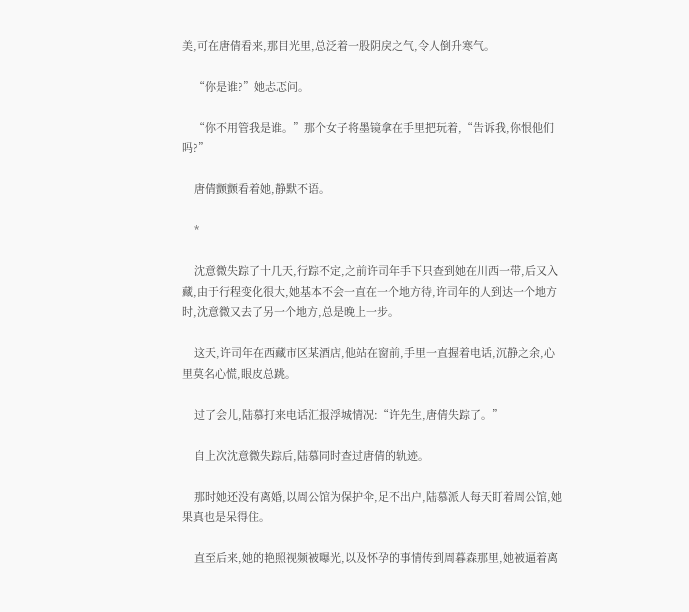美,可在唐倩看来,那目光里,总泛着一股阴戾之气,令人倒升寒气。

    “你是谁?”她忐忑问。

    “你不用管我是谁。”那个女子将墨镜拿在手里把玩着,“告诉我,你恨他们吗?”

    唐倩颤颤看着她,静默不语。

    *

    沈意微失踪了十几天,行踪不定,之前许司年手下只查到她在川西一带,后又入藏,由于行程变化很大,她基本不会一直在一个地方待,许司年的人到达一个地方时,沈意微又去了另一个地方,总是晚上一步。

    这天,许司年在西藏市区某酒店,他站在窗前,手里一直握着电话,沉静之余,心里莫名心慌,眼皮总跳。

    过了会儿,陆慕打来电话汇报浮城情况:“许先生,唐倩失踪了。”

    自上次沈意微失踪后,陆慕同时查过唐倩的轨迹。

    那时她还没有离婚,以周公馆为保护伞,足不出户,陆慕派人每天盯着周公馆,她果真也是呆得住。

    直至后来,她的艳照视频被曝光,以及怀孕的事情传到周暮森那里,她被逼着离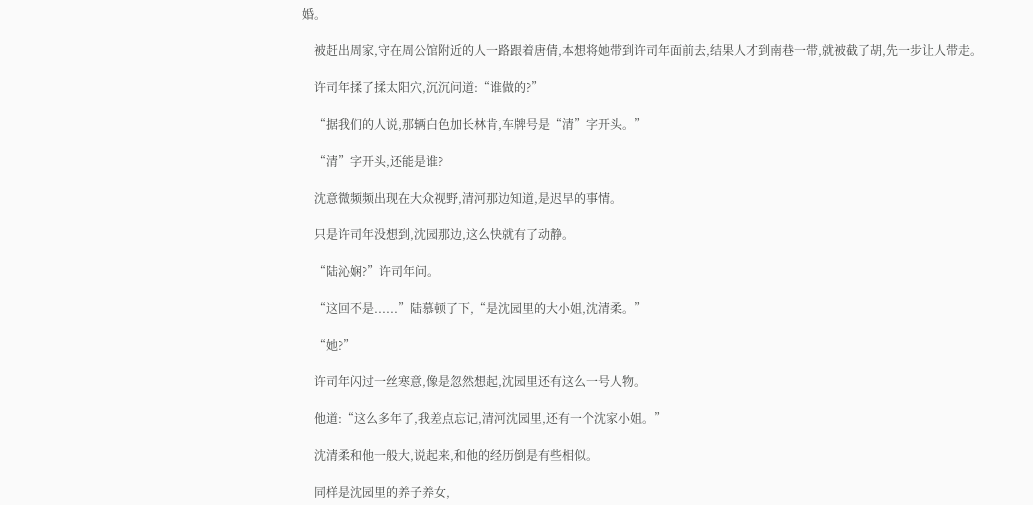婚。

    被赶出周家,守在周公馆附近的人一路跟着唐倩,本想将她带到许司年面前去,结果人才到南巷一带,就被截了胡,先一步让人带走。

    许司年揉了揉太阳穴,沉沉问道:“谁做的?”

    “据我们的人说,那辆白色加长林肯,车牌号是“清”字开头。”

    “清”字开头,还能是谁?

    沈意微频频出现在大众视野,清河那边知道,是迟早的事情。

    只是许司年没想到,沈园那边,这么快就有了动静。

    “陆沁娴?”许司年问。

    “这回不是......”陆慕顿了下,“是沈园里的大小姐,沈清柔。”

    “她?”

    许司年闪过一丝寒意,像是忽然想起,沈园里还有这么一号人物。

    他道:“这么多年了,我差点忘记,清河沈园里,还有一个沈家小姐。”

    沈清柔和他一般大,说起来,和他的经历倒是有些相似。

    同样是沈园里的养子养女,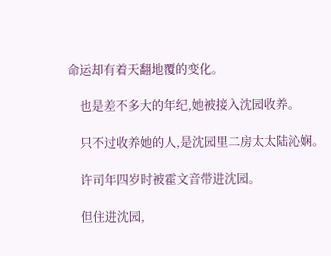命运却有着天翻地覆的变化。

    也是差不多大的年纪,她被接入沈园收养。

    只不过收养她的人,是沈园里二房太太陆沁娴。

    许司年四岁时被霍文音带进沈园。

    但住进沈园,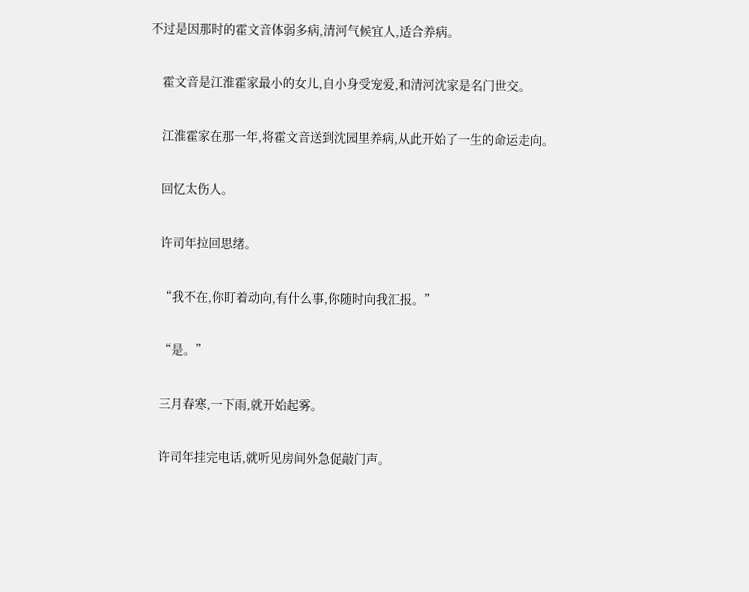不过是因那时的霍文音体弱多病,清河气候宜人,适合养病。

    霍文音是江淮霍家最小的女儿,自小身受宠爱,和清河沈家是名门世交。

    江淮霍家在那一年,将霍文音送到沈园里养病,从此开始了一生的命运走向。

    回忆太伤人。

    许司年拉回思绪。

    “我不在,你盯着动向,有什么事,你随时向我汇报。”

    “是。”

    三月春寒,一下雨,就开始起雾。

    许司年挂完电话,就听见房间外急促敲门声。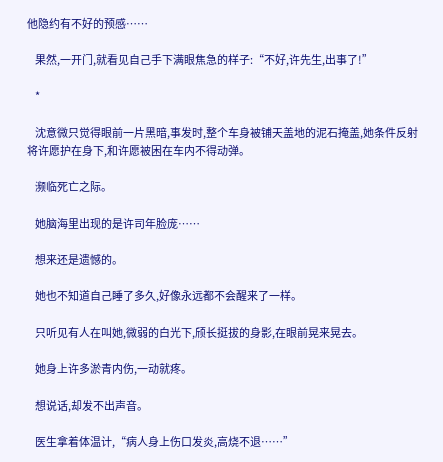他隐约有不好的预感……

    果然,一开门,就看见自己手下满眼焦急的样子:“不好,许先生,出事了!”

    *

    沈意微只觉得眼前一片黑暗,事发时,整个车身被铺天盖地的泥石掩盖,她条件反射将许愿护在身下,和许愿被困在车内不得动弹。

    濒临死亡之际。

    她脑海里出现的是许司年脸庞……

    想来还是遗憾的。

    她也不知道自己睡了多久,好像永远都不会醒来了一样。

    只听见有人在叫她,微弱的白光下,颀长挺拔的身影,在眼前晃来晃去。

    她身上许多淤青内伤,一动就疼。

    想说话,却发不出声音。

    医生拿着体温计,“病人身上伤口发炎,高烧不退……”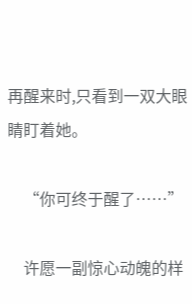再醒来时,只看到一双大眼睛盯着她。

    “你可终于醒了……”

    许愿一副惊心动魄的样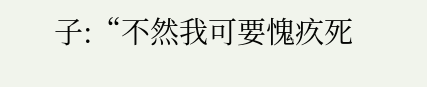子:“不然我可要愧疚死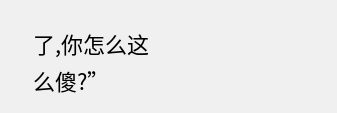了,你怎么这么傻?”